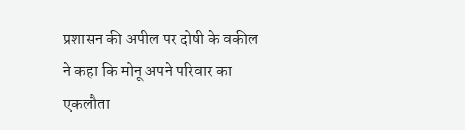प्रशासन की अपील पर दोषी के वकील ने कहा कि मोनू अपने परिवार का एकलौता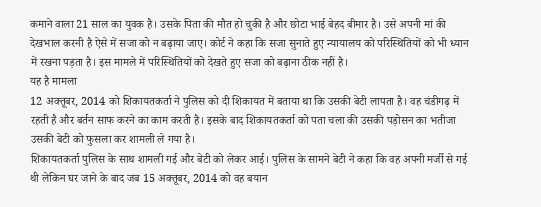कमाने वाला 21 साल का युवक है। उसके पिता की मौत हो चुकी है और छोटा भाई बेहद बीमार है। उसे अपनी मां की देखभाल करनी है ऐसे में सजा को न बढ़ाया जाए। कोर्ट ने कहा कि सजा सुनाते हुए न्यायालय को परिस्थितियों को भी ध्यान में रखना पड़ता है। इस मामले में परिस्थितियों को देखते हुए सजा को बढ़ाना ठीक नहीं है।
यह है मामला
12 अक्तूबर, 2014 को शिकायतकर्ता ने पुलिस को दी शिकायत में बताया था कि उसकी बेटी लापता है। वह चंडीगढ़ में रहती है और बर्तन साफ करने का काम करती है। इसके बाद शिकायतकर्ता को पता चला की उसकी पड़ोसन का भतीजा उसकी बेटी को फुसला कर शामली ले गया है।
शिकायतकर्ता पुलिस के साथ शामली गई और बेटी को लेकर आई। पुलिस के सामने बेटी ने कहा कि वह अपनी मर्जी से गई थी लेकिन घर जाने के बाद जब 15 अक्तूबर, 2014 को वह बयान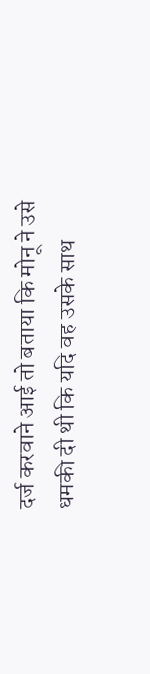दर्ज करवाने आई तो बताया कि मोनू ने उसे धमकी दी थी कि यदि वह उसके साथ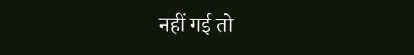नहीं गई तो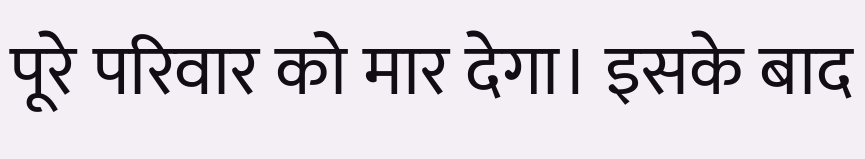पूरे परिवार को मार देगा। इसके बाद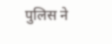पुलिस ने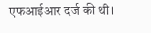एफआईआर दर्ज की थी।